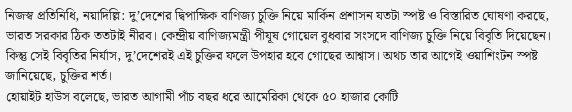নিজস্ব প্রতিনিধি, নয়াদিল্লি: দু’দেশের দ্বিপাক্ষিক বাণিজ্য চুক্তি নিয়ে মার্কিন প্রশাসন যতটা স্পষ্ট ও বিস্তারিত ঘোষণা করছে, ভারত সরকার ঠিক ততটাই নীরব। কেন্দ্রীয় বাণিজ্যমন্ত্রী পীযূষ গোয়েল বুধবার সংসদে বাণিজ্য চুক্তি নিয়ে বিবৃতি দিয়েছেন। কিন্তু সেই বিবৃতির নির্যাস, দু’দেশেরই এই চুক্তির ফলে উপহার হবে গোছের আশ্বাস। অথচ তার আগেই ওয়াশিংটন স্পষ্ট জানিয়েছে, চুক্তির শর্ত।
হোয়াইট হাউস বলেছে, ভারত আগামী পাঁচ বছর ধরে আমেরিকা থেকে ৫০ হাজার কোটি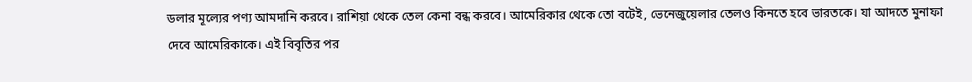ডলার মূল্যের পণ্য আমদানি করবে। রাশিয়া থেকে তেল কেনা বন্ধ করবে। আমেরিকার থেকে তো বটেই, ভেনেজুয়েলার তেলও কিনতে হবে ভারতকে। যা আদতে মুনাফা দেবে আমেরিকাকে। এই বিবৃতির পর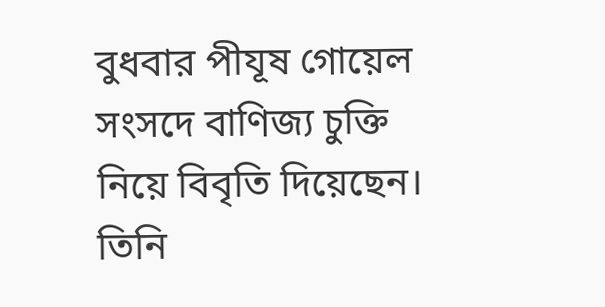বুধবার পীযূষ গোয়েল সংসদে বাণিজ্য চুক্তি নিয়ে বিবৃতি দিয়েছেন। তিনি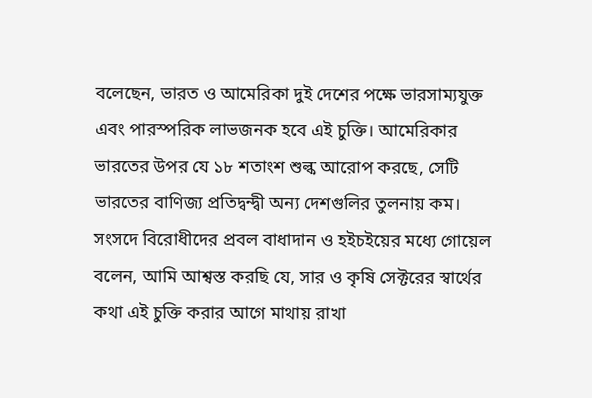বলেছেন, ভারত ও আমেরিকা দুই দেশের পক্ষে ভারসাম্যযুক্ত এবং পারস্পরিক লাভজনক হবে এই চুক্তি। আমেরিকার ভারতের উপর যে ১৮ শতাংশ শুল্ক আরোপ করছে, সেটি ভারতের বাণিজ্য প্রতিদ্বন্দ্বী অন্য দেশগুলির তুলনায় কম। সংসদে বিরোধীদের প্রবল বাধাদান ও হইচইয়ের মধ্যে গোয়েল বলেন, আমি আশ্বস্ত করছি যে, সার ও কৃষি সেক্টরের স্বার্থের কথা এই চুক্তি করার আগে মাথায় রাখা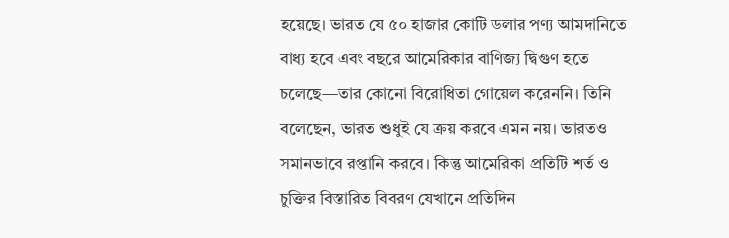হয়েছে। ভারত যে ৫০ হাজার কোটি ডলার পণ্য আমদানিতে বাধ্য হবে এবং বছরে আমেরিকার বাণিজ্য দ্বিগুণ হতে চলেছে—তার কোনো বিরোধিতা গোয়েল করেননি। তিনি বলেছেন, ভারত শুধুই যে ক্রয় করবে এমন নয়। ভারতও সমানভাবে রপ্তানি করবে। কিন্তু আমেরিকা প্রতিটি শর্ত ও চুক্তির বিস্তারিত বিবরণ যেখানে প্রতিদিন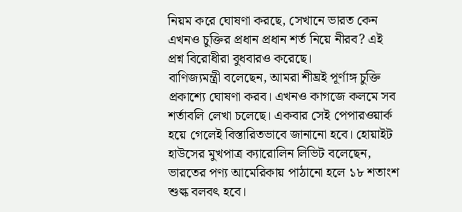নিয়ম করে ঘোষণা করছে, সেখানে ভারত কেন এখনও চুক্তির প্রধান প্রধান শর্ত নিয়ে নীরব? এই প্রশ্ন বিরোধীরা বুধবারও করেছে।
বাণিজ্যমন্ত্রী বলেছেন, আমরা শীঘ্রই পূর্ণাঙ্গ চুক্তি প্রকাশ্যে ঘোষণা করব। এখনও কাগজে কলমে সব শর্তাবলি লেখা চলেছে। একবার সেই পেপারওয়ার্ক হয়ে গেলেই বিস্তারিতভাবে জানানো হবে। হোয়াইট হাউসের মুখপাত্র ক্যারোলিন লিভিট বলেছেন, ভারতের পণ্য আমেরিকায় পাঠানো হলে ১৮ শতাংশ শুল্ক বলবৎ হবে।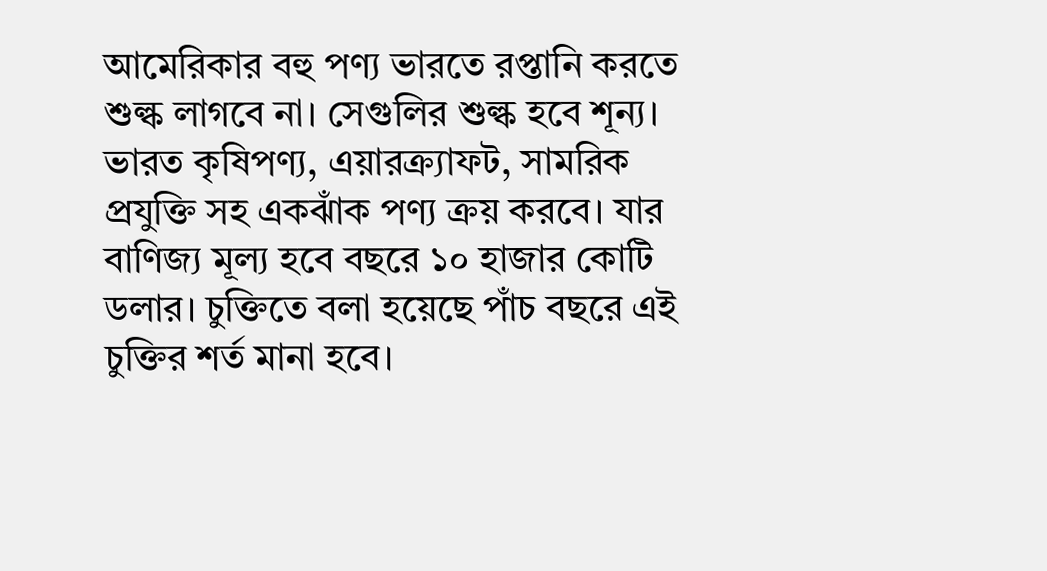আমেরিকার বহু পণ্য ভারতে রপ্তানি করতে শুল্ক লাগবে না। সেগুলির শুল্ক হবে শূন্য। ভারত কৃষিপণ্য, এয়ারক্র্যাফট, সামরিক প্রযুক্তি সহ একঝাঁক পণ্য ক্রয় করবে। যার বাণিজ্য মূল্য হবে বছরে ১০ হাজার কোটি ডলার। চুক্তিতে বলা হয়েছে পাঁচ বছরে এই চুক্তির শর্ত মানা হবে।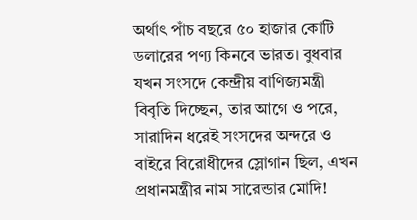অর্থাৎ পাঁচ বছরে ৫০ হাজার কোটি ডলারের পণ্য কিনবে ভারত। বুধবার যখন সংসদে কেন্দ্রীয় বাণিজ্যমন্ত্রী বিবৃতি দিচ্ছেন, তার আগে ও পরে, সারাদিন ধরেই সংসদের অন্দরে ও বাইরে বিরোধীদের স্লোগান ছিল, এখন প্রধানমন্ত্রীর নাম সারেন্ডার মোদি!